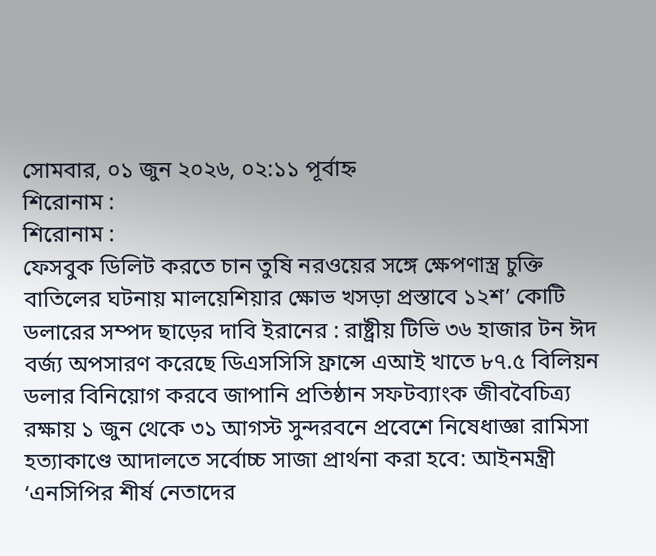সোমবার, ০১ জুন ২০২৬, ০২:১১ পূর্বাহ্ন
শিরোনাম :
শিরোনাম :
ফেসবুক ডিলিট করতে চান তুষি নরওয়ের সঙ্গে ক্ষেপণাস্ত্র চুক্তি বাতিলের ঘটনায় মালয়েশিয়ার ক্ষোভ খসড়া প্রস্তাবে ১২শ’ কোটি ডলারের সম্পদ ছাড়ের দাবি ইরানের : রাষ্ট্রীয় টিভি ৩৬ হাজার টন ঈদ বর্জ্য অপসারণ করেছে ডিএসসিসি ফ্রান্সে এআই খাতে ৮৭.৫ বিলিয়ন ডলার বিনিয়োগ করবে জাপানি প্রতিষ্ঠান সফটব্যাংক জীববৈচিত্র্য রক্ষায় ১ জুন থেকে ৩১ আগস্ট সুন্দরবনে প্রবেশে নিষেধাজ্ঞা রামিসা হত্যাকাণ্ডে আদালতে সর্বোচ্চ সাজা প্রার্থনা করা হবে: আইনমন্ত্রী ‘এনসিপির শীর্ষ নেতাদের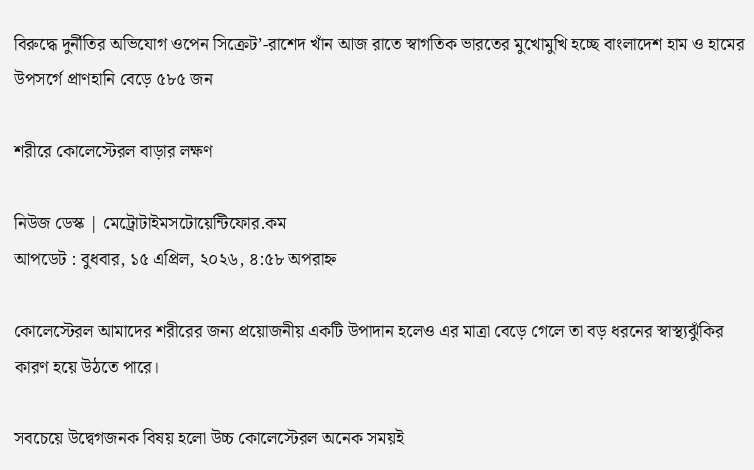বিরুদ্ধে দুর্নীতির অভিযোগ ওপেন সিক্রেট’-রাশেদ খাঁন আজ রাতে স্বাগতিক ভারতের মুখোমুখি হচ্ছে বাংলাদেশ হাম ও হামের উপসর্গে প্রাণহানি বেড়ে ৫৮৫ জন

শরীরে কোলেস্টেরল বাড়ার লক্ষণ

নিউজ ডেস্ক | মেট্রোটাইমসটোয়েন্টিফোর.কম
আপডেট : বুধবার, ১৫ এপ্রিল, ২০২৬, ৪:৫৮ অপরাহ্ন

কোলেস্টেরল আমাদের শরীরের জন্য প্রয়োজনীয় একটি উপাদান হলেও এর মাত্রা বেড়ে গেলে তা বড় ধরনের স্বাস্থ্যঝুঁকির কারণ হয়ে উঠতে পারে।

সবচেয়ে উদ্বেগজনক বিষয় হলো উচ্চ কোলেস্টেরল অনেক সময়ই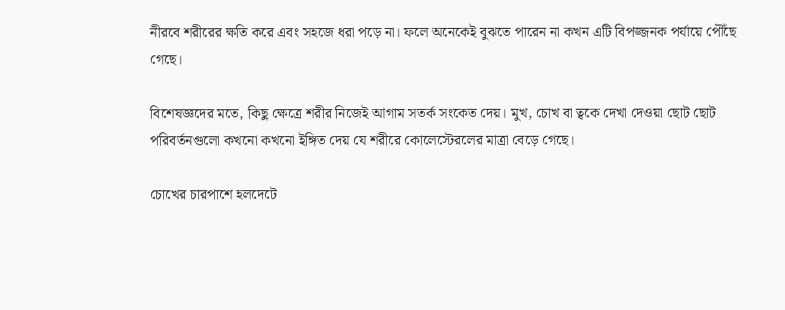নীরবে শরীরের ক্ষতি করে এবং সহজে ধরা পড়ে না। ফলে অনেকেই বুঝতে পারেন না কখন এটি বিপজ্জনক পর্যায়ে পৌঁছে গেছে।

বিশেষজ্ঞদের মতে, কিছু ক্ষেত্রে শরীর নিজেই আগাম সতর্ক সংকেত দেয়। মুখ, চোখ বা ত্বকে দেখা দেওয়া ছোট ছোট পরিবর্তনগুলো কখনো কখনো ইঙ্গিত দেয় যে শরীরে কোলেস্টেরলের মাত্রা বেড়ে গেছে।

চোখের চারপাশে হলদেটে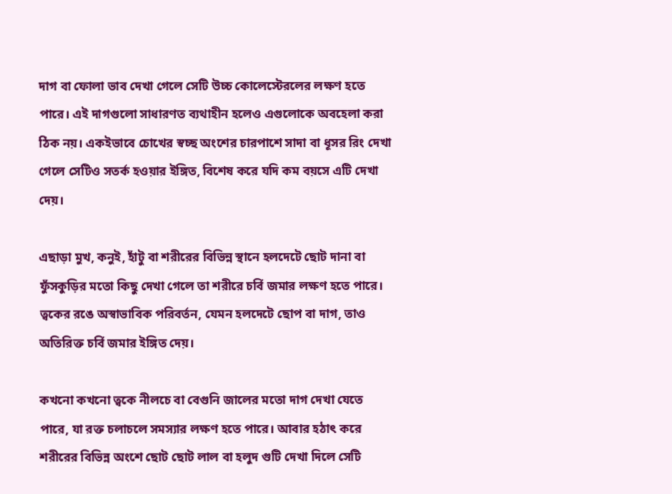দাগ বা ফোলা ভাব দেখা গেলে সেটি উচ্চ কোলেস্টেরলের লক্ষণ হতে পারে। এই দাগগুলো সাধারণত ব্যথাহীন হলেও এগুলোকে অবহেলা করা ঠিক নয়। একইভাবে চোখের স্বচ্ছ অংশের চারপাশে সাদা বা ধূসর রিং দেখা গেলে সেটিও সতর্ক হওয়ার ইঙ্গিত, বিশেষ করে যদি কম বয়সে এটি দেখা দেয়।

এছাড়া মুখ, কনুই, হাঁটু বা শরীরের বিভিন্ন স্থানে হলদেটে ছোট দানা বা ফুঁসকুড়ির মতো কিছু দেখা গেলে তা শরীরে চর্বি জমার লক্ষণ হতে পারে। ত্বকের রঙে অস্বাভাবিক পরিবর্তন, যেমন হলদেটে ছোপ বা দাগ, তাও অতিরিক্ত চর্বি জমার ইঙ্গিত দেয়।

কখনো কখনো ত্বকে নীলচে বা বেগুনি জালের মতো দাগ দেখা যেতে পারে, যা রক্ত চলাচলে সমস্যার লক্ষণ হতে পারে। আবার হঠাৎ করে শরীরের বিভিন্ন অংশে ছোট ছোট লাল বা হলুদ গুটি দেখা দিলে সেটি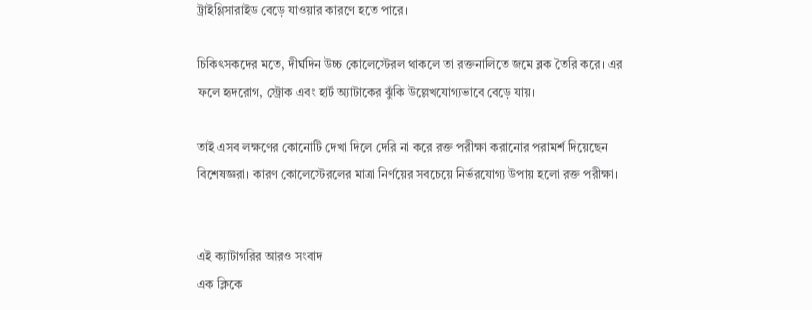ট্রাইগ্লিসারাইড বেড়ে যাওয়ার কারণে হতে পারে।

চিকিৎসকদের মতে, দীর্ঘদিন উচ্চ কোলেস্টেরল থাকলে তা রক্তনালিতে জমে ব্লক তৈরি করে। এর ফলে হৃদরোগ, স্ট্রোক এবং হার্ট অ্যাটাকের ঝুঁকি উল্লেখযোগ্যভাবে বেড়ে যায়।

তাই এসব লক্ষণের কোনোটি দেখা দিলে দেরি না করে রক্ত পরীক্ষা করানোর পরামর্শ দিয়েছেন বিশেষজ্ঞরা। কারণ কোলেস্টেরলের মাত্রা নির্ণয়ের সবচেয়ে নির্ভরযোগ্য উপায় হলো রক্ত পরীক্ষা।


এই ক্যাটাগরির আরও সংবাদ
এক ক্লিকে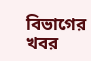বিভাগের খবর